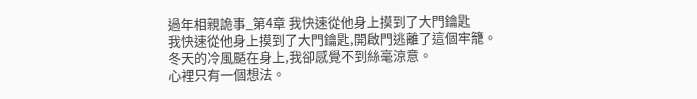過年相親詭事_第4章 我快速從他身上摸到了大門鑰匙
我快速從他身上摸到了大門鑰匙,開啟門逃離了這個牢籠。
冬天的冷風颳在身上,我卻感覺不到絲毫涼意。
心裡只有一個想法。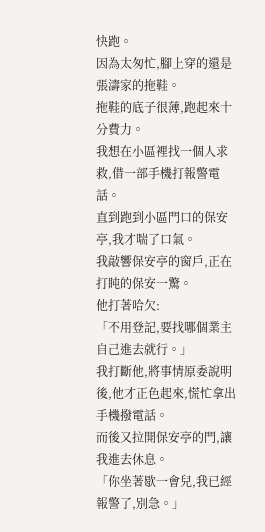快跑。
因為太匆忙,腳上穿的還是張濤家的拖鞋。
拖鞋的底子很薄,跑起來十分費力。
我想在小區裡找一個人求救,借一部手機打報警電話。
直到跑到小區門口的保安亭,我才喘了口氣。
我敲響保安亭的窗戶,正在打盹的保安一驚。
他打著哈欠:
「不用登記,要找哪個業主自己進去就行。」
我打斷他,將事情原委說明後,他才正色起來,慌忙拿出手機撥電話。
而後又拉開保安亭的門,讓我進去休息。
「你坐著歇一會兒,我已經報警了,別急。」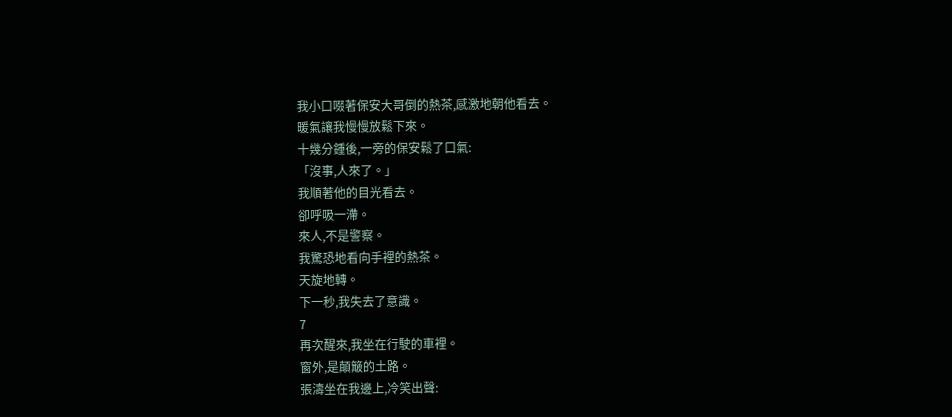我小口啜著保安大哥倒的熱茶,感激地朝他看去。
暖氣讓我慢慢放鬆下來。
十幾分鍾後,一旁的保安鬆了口氣:
「沒事,人來了。」
我順著他的目光看去。
卻呼吸一滯。
來人,不是警察。
我驚恐地看向手裡的熱茶。
天旋地轉。
下一秒,我失去了意識。
7
再次醒來,我坐在行駛的車裡。
窗外,是顛簸的土路。
張濤坐在我邊上,冷笑出聲: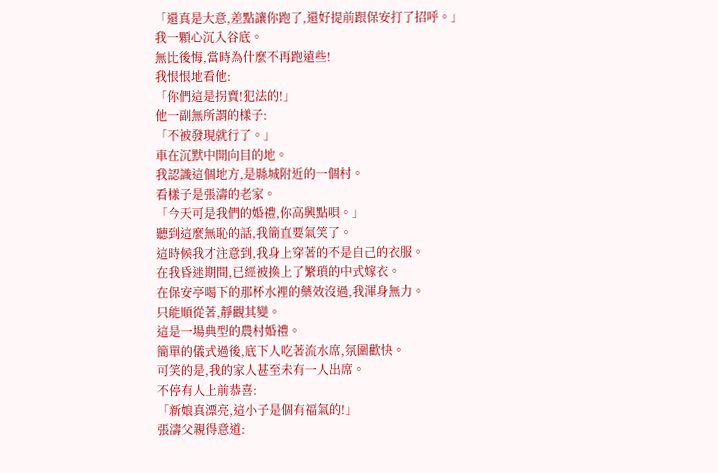「還真是大意,差點讓你跑了,還好提前跟保安打了招呼。」
我一顆心沉入谷底。
無比後悔,當時為什麼不再跑遠些!
我恨恨地看他:
「你們這是拐賣!犯法的!」
他一副無所謂的樣子:
「不被發現就行了。」
車在沉默中開向目的地。
我認識這個地方,是縣城附近的一個村。
看樣子是張濤的老家。
「今天可是我們的婚禮,你高興點唄。」
聽到這麼無恥的話,我簡直要氣笑了。
這時候我才注意到,我身上穿著的不是自己的衣服。
在我昏迷期間,已經被換上了繁瑣的中式嫁衣。
在保安亭喝下的那杯水裡的藥效沒過,我渾身無力。
只能順從著,靜觀其變。
這是一場典型的農村婚禮。
簡單的儀式過後,底下人吃著流水席,氛圍歡快。
可笑的是,我的家人甚至未有一人出席。
不停有人上前恭喜:
「新娘真漂亮,這小子是個有福氣的!」
張濤父親得意道: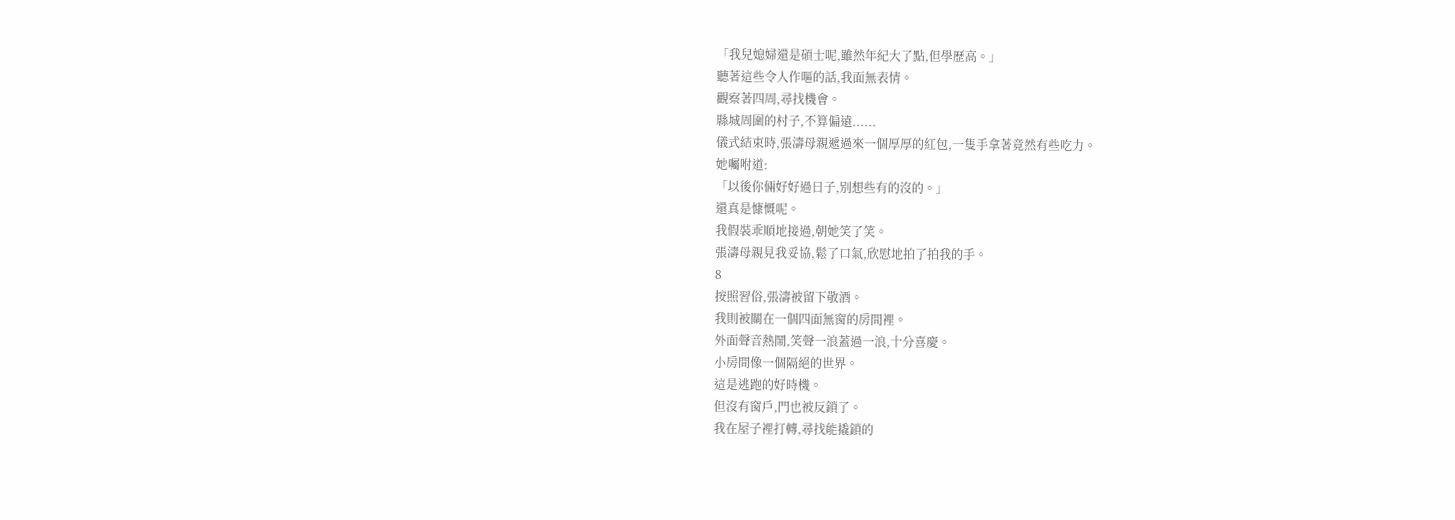「我兒媳婦還是碩士呢,雖然年紀大了點,但學歷高。」
聽著這些令人作嘔的話,我面無表情。
觀察著四周,尋找機會。
縣城周圍的村子,不算偏遠......
儀式結束時,張濤母親遞過來一個厚厚的紅包,一隻手拿著竟然有些吃力。
她囑咐道:
「以後你倆好好過日子,別想些有的沒的。」
還真是慷慨呢。
我假裝乖順地接過,朝她笑了笑。
張濤母親見我妥協,鬆了口氣,欣慰地拍了拍我的手。
8
按照習俗,張濤被留下敬酒。
我則被關在一個四面無窗的房間裡。
外面聲音熱鬧,笑聲一浪蓋過一浪,十分喜慶。
小房間像一個隔絕的世界。
這是逃跑的好時機。
但沒有窗戶,門也被反鎖了。
我在屋子裡打轉,尋找能撬鎖的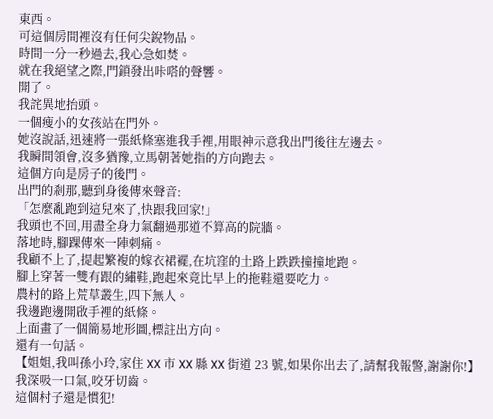東西。
可這個房間裡沒有任何尖銳物品。
時間一分一秒過去,我心急如焚。
就在我絕望之際,門鎖發出咔嗒的聲響。
開了。
我詫異地抬頭。
一個瘦小的女孩站在門外。
她沒說話,迅速將一張紙條塞進我手裡,用眼神示意我出門後往左邊去。
我瞬間領會,沒多猶豫,立馬朝著她指的方向跑去。
這個方向是房子的後門。
出門的剎那,聽到身後傳來聲音:
「怎麼亂跑到這兒來了,快跟我回家!」
我頭也不回,用盡全身力氣翻過那道不算高的院牆。
落地時,腳踝傳來一陣刺痛。
我顧不上了,提起繁複的嫁衣裙襬,在坑窪的土路上跌跌撞撞地跑。
腳上穿著一雙有跟的繡鞋,跑起來竟比早上的拖鞋還要吃力。
農村的路上荒草叢生,四下無人。
我邊跑邊開啟手裡的紙條。
上面畫了一個簡易地形圖,標註出方向。
還有一句話。
【姐姐,我叫孫小玲,家住 XX 市 XX 縣 XX 街道 23 號,如果你出去了,請幫我報警,謝謝你!】
我深吸一口氣,咬牙切齒。
這個村子還是慣犯!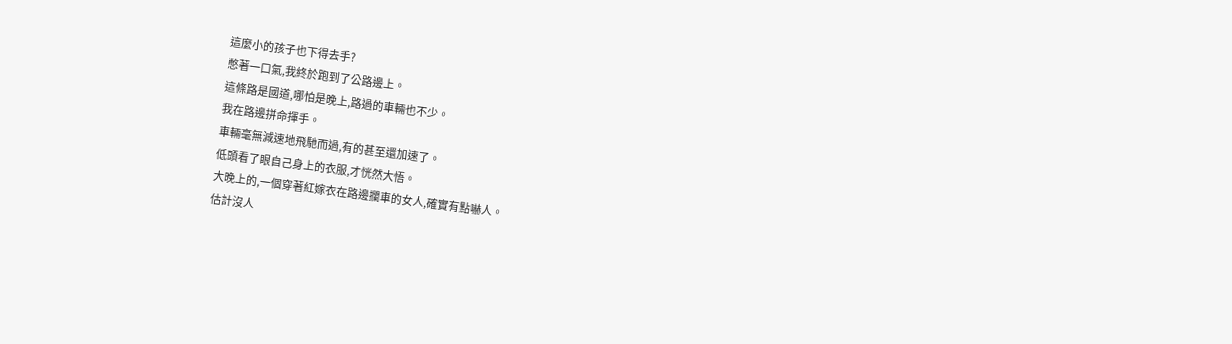這麼小的孩子也下得去手?
憋著一口氣,我終於跑到了公路邊上。
這條路是國道,哪怕是晚上,路過的車輛也不少。
我在路邊拼命揮手。
車輛毫無減速地飛馳而過,有的甚至還加速了。
低頭看了眼自己身上的衣服,才恍然大悟。
大晚上的,一個穿著紅嫁衣在路邊攔車的女人,確實有點嚇人。
估計沒人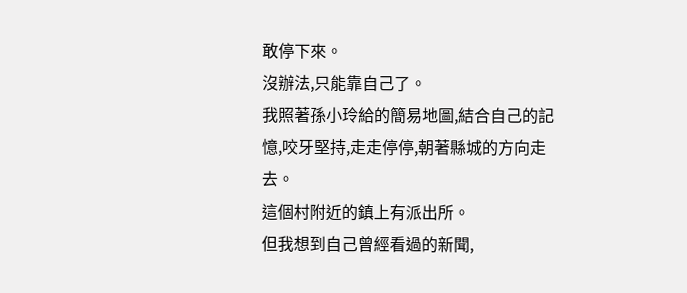敢停下來。
沒辦法,只能靠自己了。
我照著孫小玲給的簡易地圖,結合自己的記憶,咬牙堅持,走走停停,朝著縣城的方向走去。
這個村附近的鎮上有派出所。
但我想到自己曾經看過的新聞,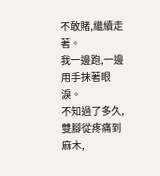不敢賭,繼續走著。
我一邊跑,一邊用手抹著眼淚。
不知過了多久,雙腳從疼痛到麻木,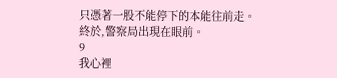只憑著一股不能停下的本能往前走。
終於,警察局出現在眼前。
9
我心裡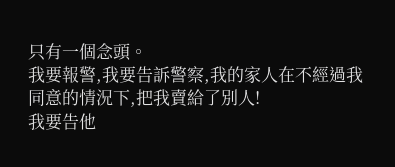只有一個念頭。
我要報警,我要告訴警察,我的家人在不經過我同意的情況下,把我賣給了別人!
我要告他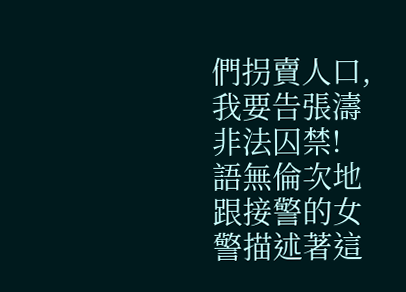們拐賣人口,我要告張濤非法囚禁!
語無倫次地跟接警的女警描述著這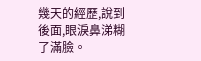幾天的經歷,說到後面,眼淚鼻涕糊了滿臉。